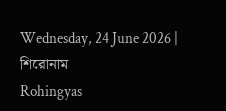Wednesday, 24 June 2026 |
শিরোনাম
Rohingyas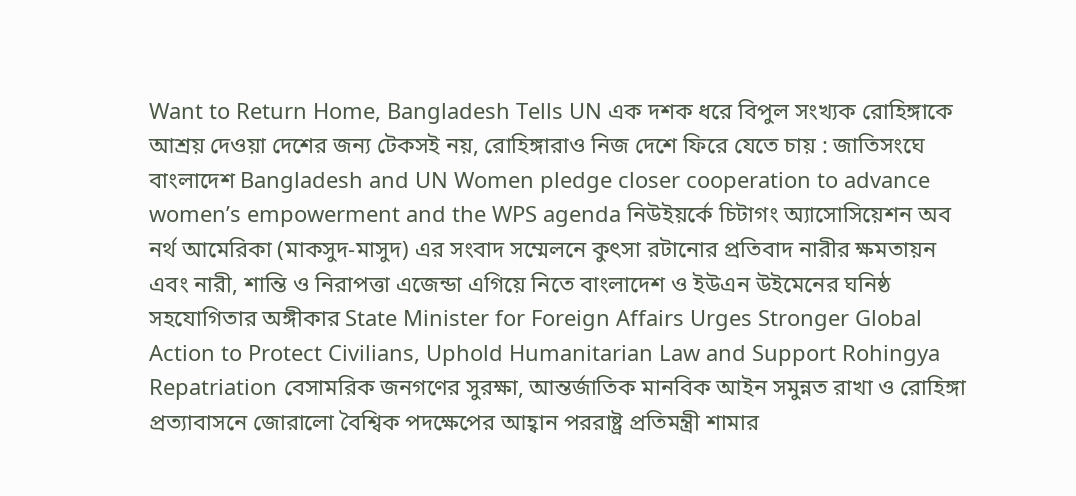Want to Return Home, Bangladesh Tells UN এক দশক ধরে বিপুল সংখ্যক রোহিঙ্গাকে আশ্রয় দেওয়া দেশের জন্য টেকসই নয়, রোহিঙ্গারাও নিজ দেশে ফিরে যেতে চায় : জাতিসংঘে বাংলাদেশ Bangladesh and UN Women pledge closer cooperation to advance women’s empowerment and the WPS agenda নিউইয়র্কে চিটাগং অ্যাসোসিয়েশন অব নর্থ আমেরিকা (মাকসুদ-মাসুদ) এর সংবাদ সম্মেলনে কুৎসা রটানোর প্রতিবাদ নারীর ক্ষমতায়ন এবং নারী, শান্তি ও নিরাপত্তা এজেন্ডা এগিয়ে নিতে বাংলাদেশ ও ইউএন উইমেনের ঘনিষ্ঠ সহযোগিতার অঙ্গীকার State Minister for Foreign Affairs Urges Stronger Global Action to Protect Civilians, Uphold Humanitarian Law and Support Rohingya Repatriation বেসামরিক জনগণের সুরক্ষা, আন্তর্জাতিক মানবিক আইন সমুন্নত রাখা ও রোহিঙ্গা প্রত্যাবাসনে জোরালো বৈশ্বিক পদক্ষেপের আহ্বান পররাষ্ট্র প্রতিমন্ত্রী শামার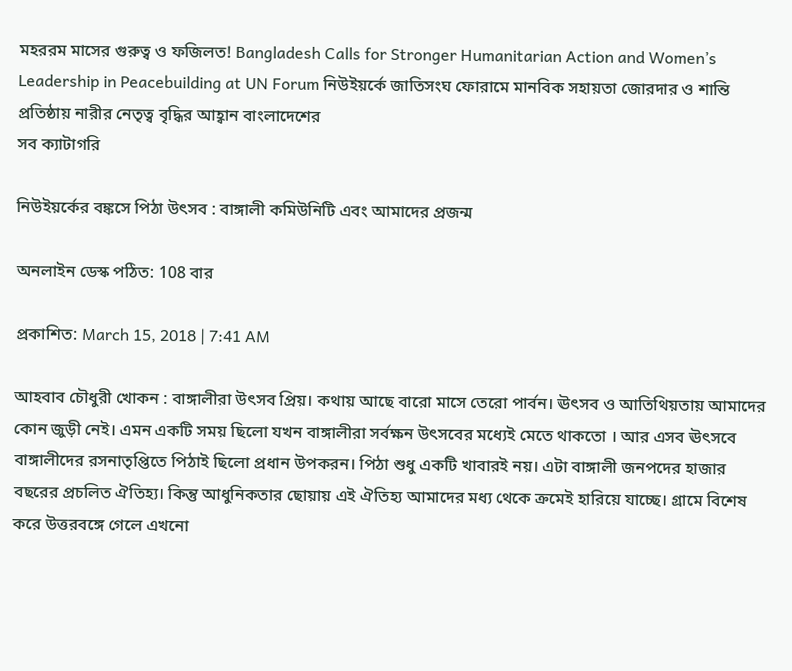মহররম মাসের গুরুত্ব ও ফজিলত! Bangladesh Calls for Stronger Humanitarian Action and Women’s Leadership in Peacebuilding at UN Forum নিউইয়র্কে জাতিসংঘ ফোরামে মানবিক সহায়তা জোরদার ও শান্তি প্রতিষ্ঠায় নারীর নেতৃত্ব বৃদ্ধির আহ্বান বাংলাদেশের
সব ক্যাটাগরি

নিউইয়র্কের বঙ্কসে পিঠা উৎসব : বাঙ্গালী কমিউনিটি এবং আমাদের প্রজন্ম

অনলাইন ডেস্ক পঠিত: 108 বার

প্রকাশিত: March 15, 2018 | 7:41 AM

আহবাব চৌধুরী খোকন : বাঙ্গালীরা উৎসব প্রিয়। কথায় আছে বারো মাসে তেরো পার্বন। ঊৎসব ও আতিথিয়তায় আমাদের কোন জুড়ী নেই। এমন একটি সময় ছিলো যখন বাঙ্গালীরা সর্বক্ষন উৎসবের মধ্যেই মেতে থাকতো । আর এসব ঊৎসবে বাঙ্গালীদের রসনাতৃপ্তিতে পিঠাই ছিলো প্রধান উপকরন। পিঠা শুধু একটি খাবারই নয়। এটা বাঙ্গালী জনপদের হাজার বছরের প্রচলিত ঐতিহ্য। কিন্তু আধুনিকতার ছোয়ায় এই ঐতিহ্য আমাদের মধ্য থেকে ক্রমেই হারিয়ে যাচ্ছে। গ্রামে বিশেষ করে উত্তরবঙ্গে গেলে এখনো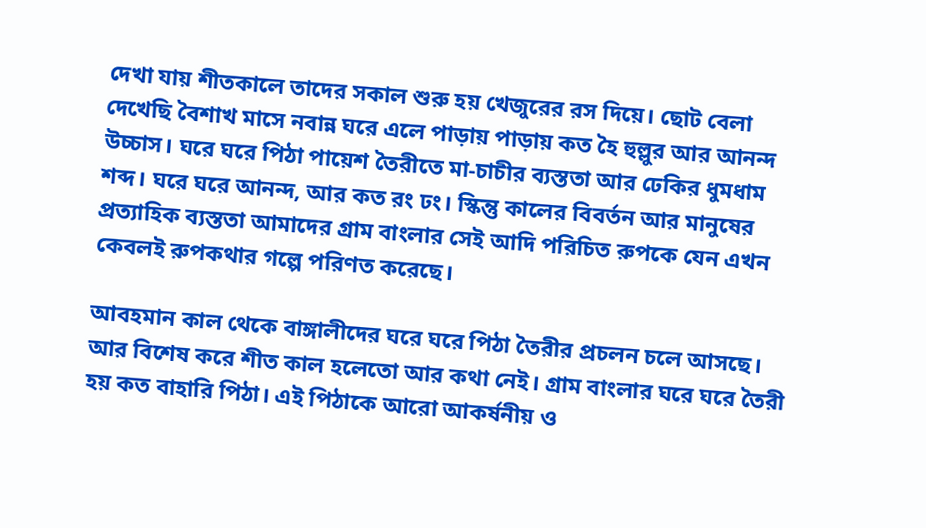দেখা যায় শীতকালে তাদের সকাল শুরু হয় খেজুরের রস দিয়ে। ছোট বেলা দেখেছি বৈশাখ মাসে নবান্ন ঘরে এলে পাড়ায় পাড়ায় কত হৈ হুল্লুর আর আনন্দ উচ্চাস। ঘরে ঘরে পিঠা পায়েশ তৈরীতে মা-চাচীর ব্যস্ততা আর ঢেকির ধুমধাম শব্দ। ঘরে ঘরে আনন্দ, আর কত রং ঢং। স্কিন্তু কালের বিবর্তন আর মানুষের প্রত্যাহিক ব্যস্ততা আমাদের গ্রাম বাংলার সেই আদি পরিচিত রুপকে যেন এখন কেবলই রুপকথার গল্পে পরিণত করেছে।

আবহমান কাল থেকে বাঙ্গালীদের ঘরে ঘরে পিঠা তৈরীর প্রচলন চলে আসছে। আর বিশেষ করে শীত কাল হলেতো আর কথা নেই। গ্রাম বাংলার ঘরে ঘরে তৈরী হয় কত বাহারি পিঠা। এই পিঠাকে আরো আকর্ষনীয় ও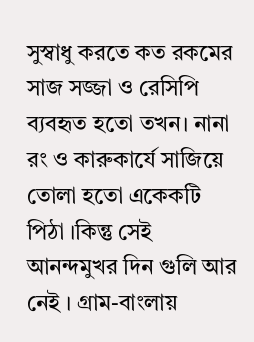সুস্বাধু করতে কত রকমের সাজ সজ্জা ও রেসিপি ব্যবহৃত হতো তখন। নানা রং ও কারুকার্যে সাজিয়ে তোলা হতো একেকটি পিঠা ।কিন্তু সেই আনন্দমুখর দিন গুলি আর নেই । গ্রাম-বাংলায়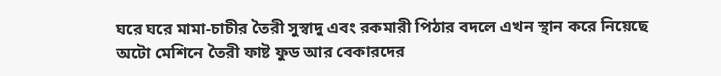ঘরে ঘরে মামা-চাচীর তৈরী সুস্বাদু এবং রকমারী পিঠার বদলে এখন স্থান করে নিয়েছে অটো মেশিনে তৈরী ফাষ্ট ফুড আর বেকারদের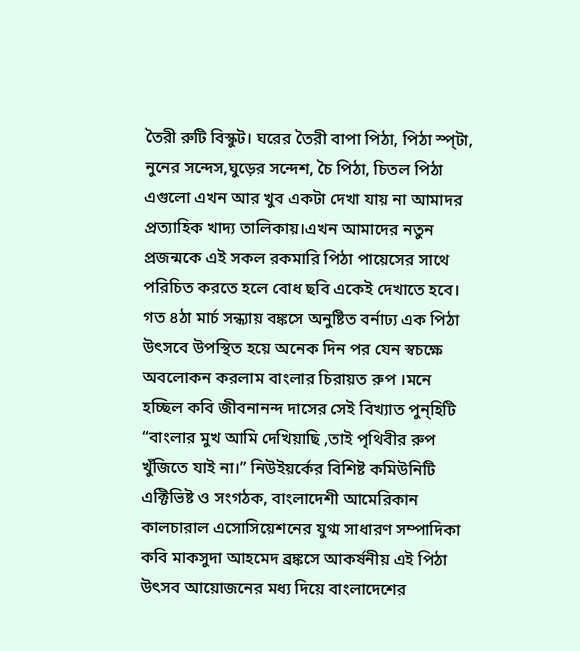তৈরী রুটি বিস্কুট। ঘরের তৈরী বাপা পিঠা, পিঠা স্প্টা, নুনের সন্দেস,ঘুড়ের সন্দেশ, চৈ পিঠা, চিতল পিঠা এগুলো এখন আর খুব একটা দেখা যায় না আমাদর প্রত্যাহিক খাদ্য তালিকায়।এখন আমাদের নতুন প্রজন্মকে এই সকল রকমারি পিঠা পায়েসের সাথে পরিচিত করতে হলে বোধ ছবি একেই দেখাতে হবে।
গত ৪ঠা মার্চ সন্ধ্যায় বঙ্কসে অনুষ্টিত বর্নাঢ্য এক পিঠা উৎসবে উপস্থিত হয়ে অনেক দিন পর যেন স্বচক্ষে অবলোকন করলাম বাংলার চিরায়ত রুপ ।মনে হচ্ছিল কবি জীবনানন্দ দাসের সেই বিখ্যাত পুন্হিটি “বাংলার মুখ আমি দেখিয়াছি ,তাই পৃথিবীর রুপ খুঁজিতে যাই না।” নিউইয়র্কের বিশিষ্ট কমিউনিটি এক্টিভিষ্ট ও সংগঠক, বাংলাদেশী আমেরিকান কালচারাল এসোসিয়েশনের যুগ্ম সাধারণ সম্পাদিকা কবি মাকসুদা আহমেদ ব্রঙ্কসে আকর্ষনীয় এই পিঠা উৎসব আয়োজনের মধ্য দিয়ে বাংলাদেশের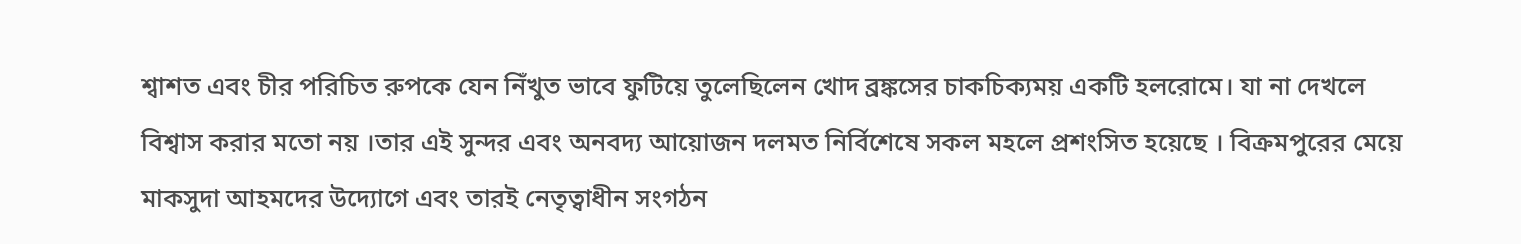শ্বাশত এবং চীর পরিচিত রুপকে যেন নিঁখুত ভাবে ফুটিয়ে তুলেছিলেন খোদ ব্রঙ্কসের চাকচিক্যময় একটি হলরোমে। যা না দেখলে বিশ্বাস করার মতো নয় ।তার এই সুন্দর এবং অনবদ্য আয়োজন দলমত নির্বিশেষে সকল মহলে প্রশংসিত হয়েছে । বিক্রমপুরের মেয়ে মাকসুদা আহমদের উদ্যোগে এবং তারই নেতৃত্বাধীন সংগঠন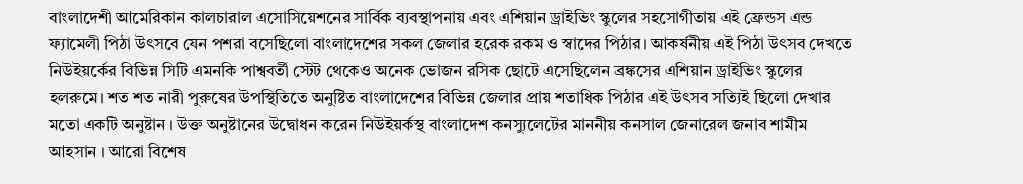বাংলাদেশী আমেরিকান কালচারাল এসোসিয়েশনের সার্বিক ব্যবস্থাপনায় এবং এশিয়ান ড্রাইভিং স্কুলের সহসোগীতায় এই ফ্রেন্ডস এন্ড ফ্যামেলী পিঠা উৎসবে যেন পশরা বসেছিলো বাংলাদেশের সকল জেলার হরেক রকম ও স্বাদের পিঠার। আকর্ষনীয় এই পিঠা উৎসব দেখতে নিউইয়র্কের বিভিন্ন সিটি এমনকি পাশ্ববর্তী স্টেট থেকেও অনেক ভোজন রসিক ছোটে এসেছিলেন ব্রঙ্কসের এশিয়ান ড্রাইভিং স্কুলের হলরুমে। শত শত নারী পুরুষের উপস্থিতিতে অনুষ্টিত বাংলাদেশের বিভিন্ন জেলার প্রায় শতাধিক পিঠার এই উৎসব সত্যিই ছিলো দেখার মতো একটি অনুষ্টান । উক্ত অনুষ্টানের উদ্বোধন করেন নিউইয়র্কস্থ বাংলাদেশ কনস্যুলেটের মাননীয় কনসাল জেনারেল জনাব শামীম আহসান । আরো বিশেষ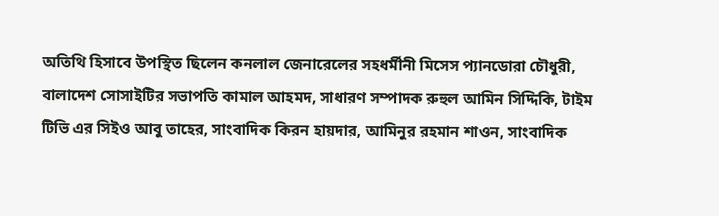অতিথি হিসাবে উপস্থিত ছিলেন কনলাল জেনারেলের সহধর্মীনী মিসেস প্যানডোরা চৌধুরী, বালাদেশ সোসাইটির সভাপতি কামাল আহমদ, সাধারণ সম্পাদক রুহুল আমিন সিদ্দিকি, টাইম টিভি এর সিইও আবু তাহের, সাংবাদিক কিরন হায়দার, আমিনুর রহমান শাওন, সাংবাদিক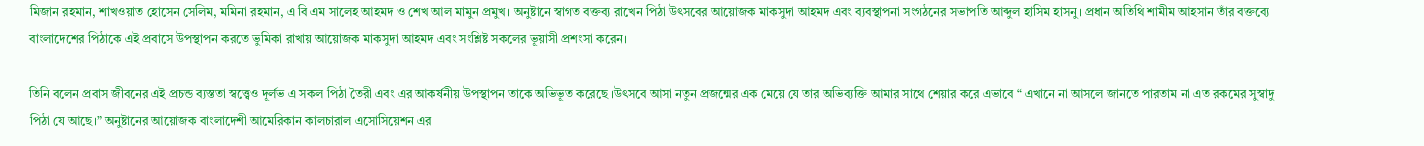মিজান রহমান, শাখওয়াত হোসেন সেলিম, মমিনা রহমান, এ বি এম সালেহ আহমদ ও শেখ আল মামুন প্রমুখ। অনুষ্টানে স্বাগত বক্তব্য রাখেন পিঠা উৎসবের আয়োজক মাকসুদা আহমদ এবং ব্যবস্থাপনা সংগঠনের সভাপতি আব্দুল হাসিম হাসনু। প্রধান অতিথি শামীম আহসান তাঁর বক্তব্যে বাংলাদেশের পিঠাকে এই প্রবাসে উপস্থাপন করতে ভুমিকা রাখায় আয়োজক মাকসুদা আহমদ এবং সংশ্লিষ্ট সকলের ভূয়াসী প্রশংসা করেন।

তিনি বলেন প্রবাস জীবনের এই প্রচন্ড ব্যস্ততা স্বত্ত্বেও দূর্লভ এ সকল পিঠা তৈরী এবং এর আকর্ষনীয় উপস্থাপন তাকে অভিভূত করেছে ।উৎসবে আসা নতুন প্রজন্মের এক মেয়ে যে তার অভিব্যক্তি আমার সাথে শেয়ার করে এভাবে “ এখানে না আসলে জানতে পারতাম না এত রকমের সুস্বাদু পিঠা যে আছে।” অনুষ্টানের আয়োজক বাংলাদেশী আমেরিকান কালচারাল এসোসিয়েশন এর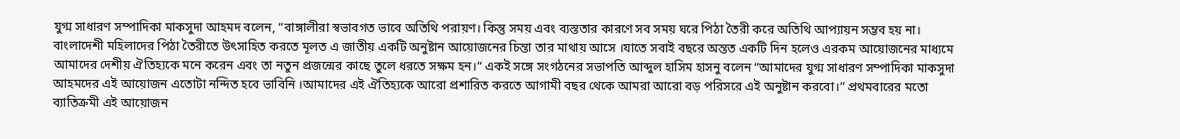যুগ্ম সাধারণ সম্পাদিকা মাকসুদা আহমদ বলেন, “বাঙ্গালীরা স্বভাবগত ভাবে অতিথি পরায়ণ। কিন্তু সময় এবং ব্যস্ততার কারণে সব সময় ঘরে পিঠা তৈরী করে অতিথি আপ্যায়ন সম্ভব হয় না। বাংলাদেশী মহিলাদের পিঠা তৈরীতে উৎসাহিত করতে মূলত এ জাতীয় একটি অনুষ্টান আয়োজনের চিন্তা তার মাথায় আসে ।যাতে সবাই বছরে অন্তত একটি দিন হলেও এরকম আয়োজনের মাধ্যমে আমাদের দেশীয় ঐতিহ্যকে মনে করেন এবং তা নতুন প্রজন্মের কাছে তুলে ধরতে সক্ষম হন।“ একই সঙ্গে সংগঠনের সভাপতি আব্দুল হাসিম হাসনু বলেন “আমাদের যুগ্ম সাধারণ সম্পাদিকা মাকসুদা আহমদের এই আয়োজন এতোটা নন্দিত হবে ভাবিনি ।আমাদের এই ঐতিহ্যকে আরো প্রশারিত করতে আগামী বছর থেকে আমরা আরো বড় পরিসরে এই অনুষ্টান করবো।” প্রথমবারের মতো ব্যাতিক্রমী এই আয়োজন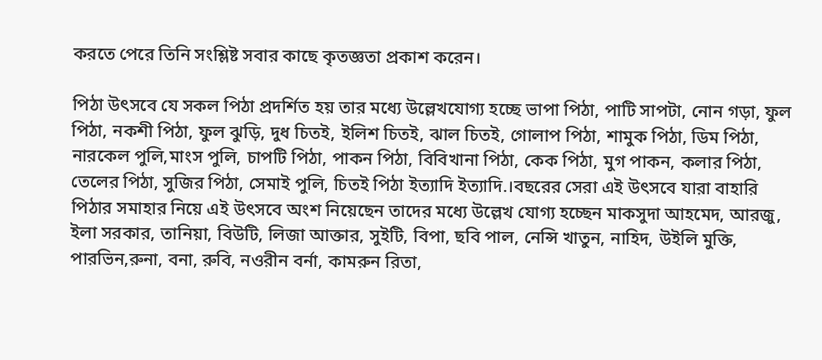করতে পেরে তিনি সংশ্লিষ্ট সবার কাছে কৃতজ্ঞতা প্রকাশ করেন।

পিঠা উৎসবে যে সকল পিঠা প্রদর্শিত হয় তার মধ্যে উল্লেখযোগ্য হচ্ছে ভাপা পিঠা, পাটি সাপটা, নোন গড়া, ফুল পিঠা, নকশী পিঠা, ফুল ঝুড়ি, দুধ চিতই, ইলিশ চিতই, ঝাল চিতই, গোলাপ পিঠা, শামুক পিঠা, ডিম পিঠা, নারকেল পুলি,মাংস পুলি, চাপটি পিঠা, পাকন পিঠা, বিবিখানা পিঠা, কেক পিঠা, মুগ পাকন, কলার পিঠা, তেলের পিঠা, সুজির পিঠা, সেমাই পুলি, চিতই পিঠা ইত্যাদি ইত্যাদি.।বছরের সেরা এই উৎসবে যারা বাহারি পিঠার সমাহার নিয়ে এই উৎসবে অংশ নিয়েছেন তাদের মধ্যে উল্লেখ যোগ্য হচ্ছেন মাকসুদা আহমেদ, আরজু, ইলা সরকার, তানিয়া, বিউটি, লিজা আক্তার, সুইটি, বিপা, ছবি পাল, নেন্সি খাতুন, নাহিদ, উইলি মুক্তি, পারভিন,রুনা, বনা, রুবি, নওরীন বর্না, কামরুন রিতা,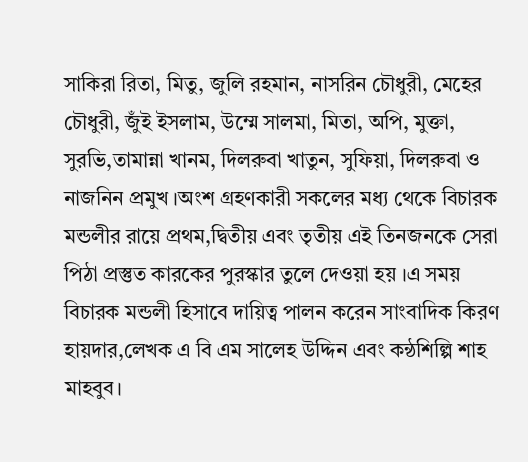সাকিরা রিতা, মিতু, জুলি রহমান, নাসরিন চৌধুরী, মেহের চৌধুরী, জুঁই ইসলাম, উম্মে সালমা, মিতা, অপি, মুক্তা, সুরভি,তামান্না খানম, দিলরুবা খাতুন, সুফিয়া, দিলরুবা ও নাজনিন প্রমুখ ।অংশ গ্রহণকারী সকলের মধ্য থেকে বিচারক মন্ডলীর রায়ে প্রথম,দ্বিতীয় এবং তৃতীয় এই তিনজনকে সেরা পিঠা প্রস্তুত কারকের পুরস্কার তুলে দেওয়া হয় ।এ সময় বিচারক মন্ডলী হিসাবে দায়িত্ব পালন করেন সাংবাদিক কিরণ হায়দার,লেখক এ বি এম সালেহ উদ্দিন এবং কন্ঠশিল্পি শাহ মাহবুব।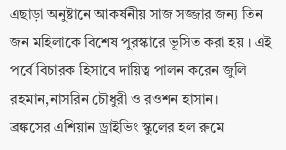এছাড়া অনুষ্টানে আকর্ষনীয় সাজ সজ্জার জন্য তিন জন মহিলাকে বিশেষ পুরস্কারে ভূসিত করা হয় । এই পর্বে বিচারক হিসাবে দায়িত্ব পালন করেন জুলি রহমান,নাসরিন চৌধুরী ও রওশন হাসান।
ব্রঙ্কসের এশিয়ান ড্রাইভিং স্কুলের হল রুমে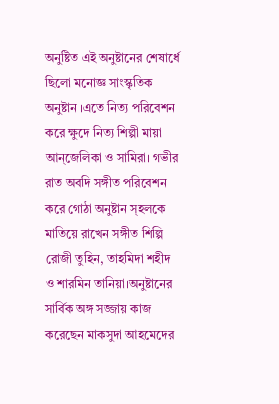অনুষ্টিত এই অনুষ্টানের শেষার্ধে ছিলো মনোজ্ঞ সাংস্কৃতিক অনুষ্টান ।এতে নিত্য পরিবেশন করে ক্ষুদে নিত্য শিল্পী মায়া আন্জেলিকা ও সামিরা। গভীর রাত অবদি সঙ্গীত পরিবেশন করে গোঠা অনুষ্টান স্হলকে মাতিয়ে রাখেন সঙ্গীত শিল্পি রোজী তুহিন, তাহমিদা শহীদ ও শারমিন তানিয়া।অনুষ্টানের সার্বিক অঙ্গ সজ্জায় কাজ করেছেন মাকসুদা আহমেদের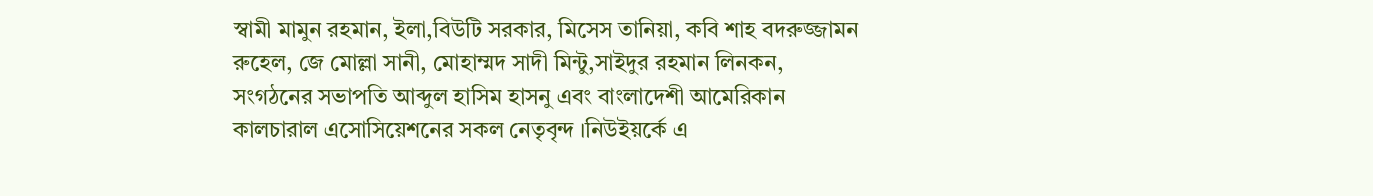স্বামী মামুন রহমান, ইলা,বিউটি সরকার, মিসেস তানিয়া, কবি শাহ বদরুজ্জামন রুহেল, জে মোল্লা সানী, মোহাম্মদ সাদী মিন্টু,সাইদুর রহমান লিনকন, সংগঠনের সভাপতি আব্দুল হাসিম হাসনু এবং বাংলাদেশী আমেরিকান কালচারাল এসোসিয়েশনের সকল নেতৃবৃন্দ ।নিউইয়র্কে এ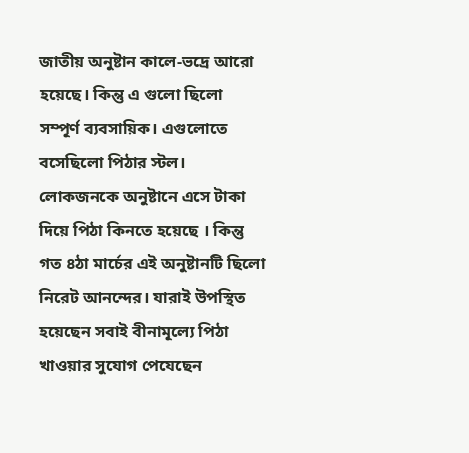জাতীয় অনুষ্টান কালে-ভদ্রে আরো হয়েছে। কিন্তু এ গুলো ছিলো সম্পূর্ণ ব্যবসায়িক। এগুলোতে বসেছিলো পিঠার স্টল। লোকজনকে অনুষ্টানে এসে টাকা দিয়ে পিঠা কিনতে হয়েছে । কিন্তু গত ৪ঠা মার্চের এই অনুষ্টানটি ছিলো নিরেট আনন্দের। যারাই উপস্থিত হয়েছেন সবাই বীনামূল্যে পিঠা খাওয়ার সুযোগ পেযেছেন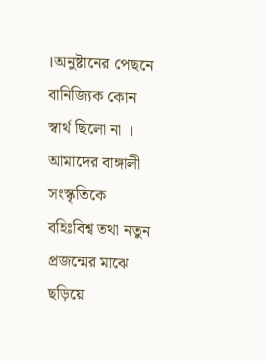।অনুষ্টানের পেছনে বানিজ্যিক কোন স্বার্থ ছিলো না । আমাদের বাঙ্গালী সংস্কৃতিকে বহিঃবিশ্ব তথা নতুন প্রজন্মের মাঝে ছড়িয়ে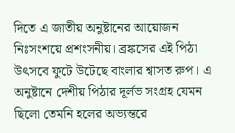দিতে এ জাতীয় অনুষ্টানের আয়োজন নিঃসংশয়ে প্রশংসনীয়। ব্রঙ্কসের এই পিঠা উৎসবে ফুটে উটেছে বাংলার শ্বাসত রুপ। এ অনুষ্টানে দেশীয় পিঠার দূর্লভ সংগ্রহ যেমন ছিলো তেমনি হলের অভ্যন্তরে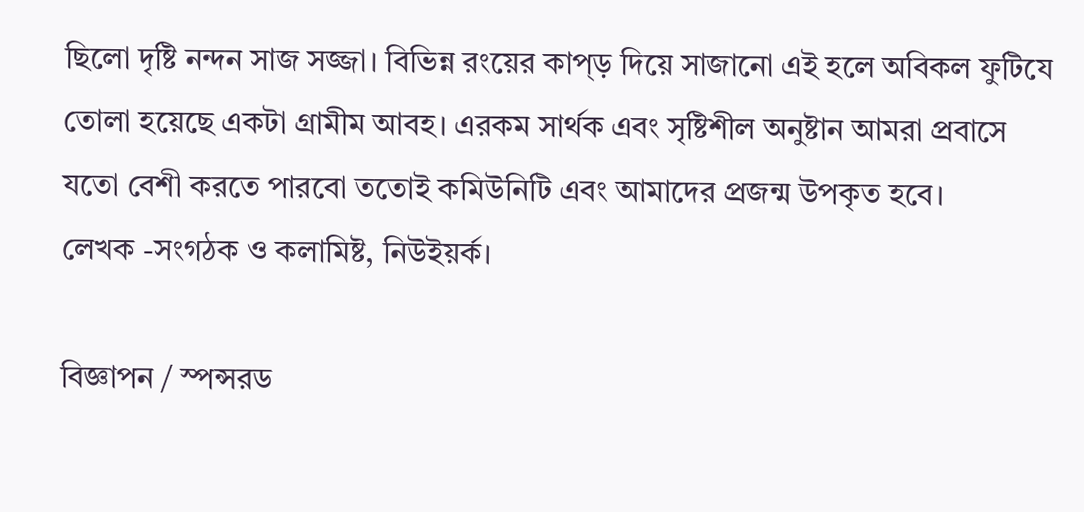ছিলো দৃষ্টি নন্দন সাজ সজ্জা। বিভিন্ন রংয়ের কাপ্ড় দিয়ে সাজানো এই হলে অবিকল ফুটিযে তোলা হয়েছে একটা গ্রামীম আবহ। এরকম সার্থক এবং সৃষ্টিশীল অনুষ্টান আমরা প্রবাসে যতো বেশী করতে পারবো ততোই কমিউনিটি এবং আমাদের প্রজন্ম উপকৃত হবে।
লেখক -সংগঠক ও কলামিষ্ট, নিউইয়র্ক।

বিজ্ঞাপন / স্পন্সরড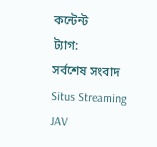কন্টেন্ট
ট্যাগ:
সর্বশেষ সংবাদ
Situs Streaming JAV